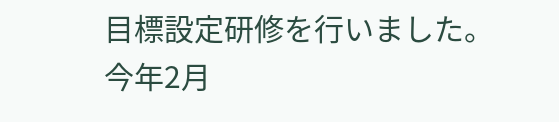目標設定研修を行いました。
今年2月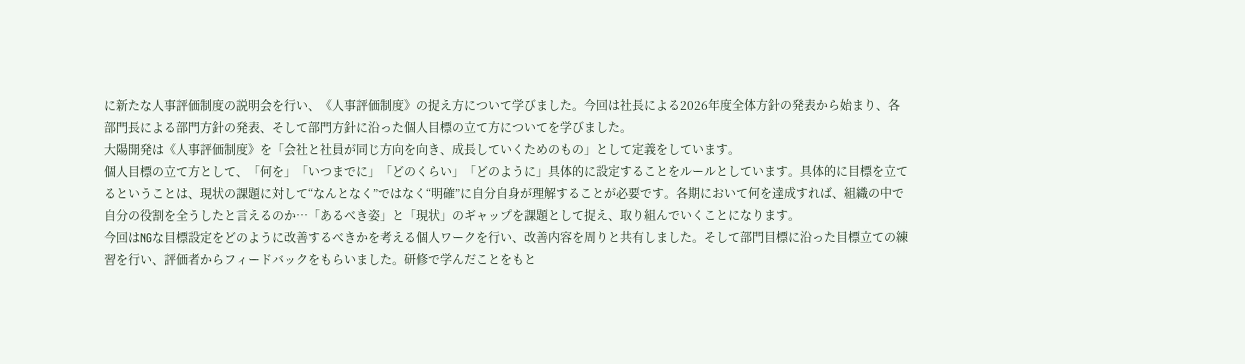に新たな人事評価制度の説明会を行い、《人事評価制度》の捉え方について学びました。今回は社長による2026年度全体方針の発表から始まり、各部門長による部門方針の発表、そして部門方針に沿った個人目標の立て方についてを学びました。
大陽開発は《人事評価制度》を「会社と社員が同じ方向を向き、成長していくためのもの」として定義をしています。
個人目標の立て方として、「何を」「いつまでに」「どのくらい」「どのように」具体的に設定することをルールとしています。具体的に目標を立てるということは、現状の課題に対して“なんとなく”ではなく“明確”に自分自身が理解することが必要です。各期において何を達成すれば、組織の中で自分の役割を全うしたと言えるのか…「あるべき姿」と「現状」のギャップを課題として捉え、取り組んでいくことになります。
今回はNGな目標設定をどのように改善するべきかを考える個人ワークを行い、改善内容を周りと共有しました。そして部門目標に沿った目標立ての練習を行い、評価者からフィードバックをもらいました。研修で学んだことをもと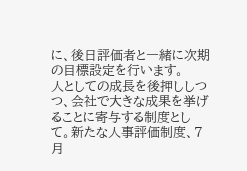に、後日評価者と一緒に次期の目標設定を行います。
人としての成長を後押ししつつ、会社で大きな成果を挙げることに寄与する制度として。新たな人事評価制度、7月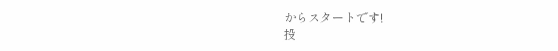からスタートです!
投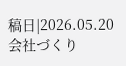稿日|2026.05.20 会社づくり